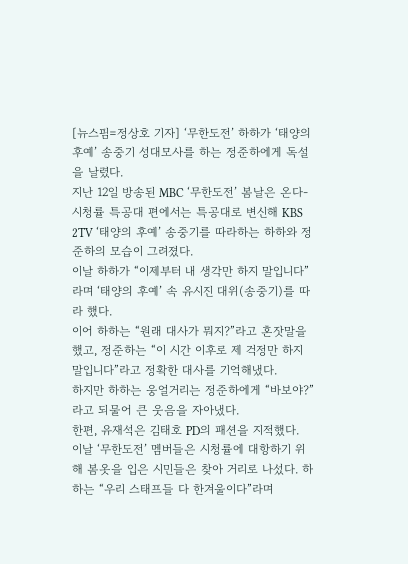[뉴스핌=정상호 기자] ‘무한도전’ 하하가 ‘태양의 후예’ 송중기 성대모사를 하는 정준하에게 독설을 날렸다.
지난 12일 방송된 MBC ‘무한도전’ 봄날은 온다-시청률 특공대 편에서는 특공대로 변신해 KBS 2TV ‘태양의 후예’ 송중기를 따라하는 하하와 정준하의 모습이 그려졌다.
이날 하하가 “이제부터 내 생각만 하지 말입니다”라며 ‘태양의 후예’ 속 유시진 대위(송중기)를 따라 했다.
이어 하하는 “원래 대사가 뭐지?”라고 혼잣말을 했고, 정준하는 “이 시간 이후로 제 걱정만 하지 말입니다”라고 정확한 대사를 기억해냈다.
하지만 하하는 웅얼거리는 정준하에게 “바보야?”라고 되물어 큰 웃음을 자아냈다.
한편, 유재석은 김태호 PD의 패션을 지적했다.
이날 ‘무한도전’ 멤버들은 시청률에 대항하기 위해 봄옷을 입은 시민들은 찾아 거리로 나섰다. 하하는 “우리 스태프들 다 한겨울이다”라며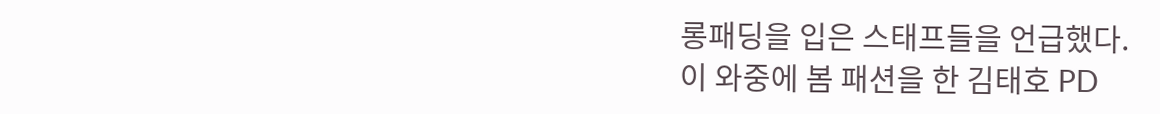롱패딩을 입은 스태프들을 언급했다.
이 와중에 봄 패션을 한 김태호 PD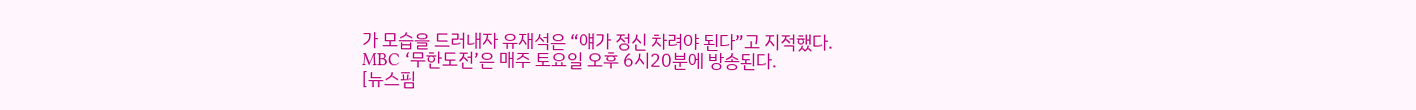가 모습을 드러내자 유재석은 “얘가 정신 차려야 된다”고 지적했다.
MBC ‘무한도전’은 매주 토요일 오후 6시20분에 방송된다.
[뉴스핌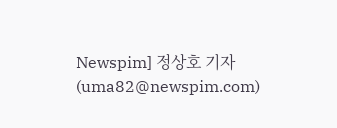Newspim] 정상호 기자 (uma82@newspim.com)